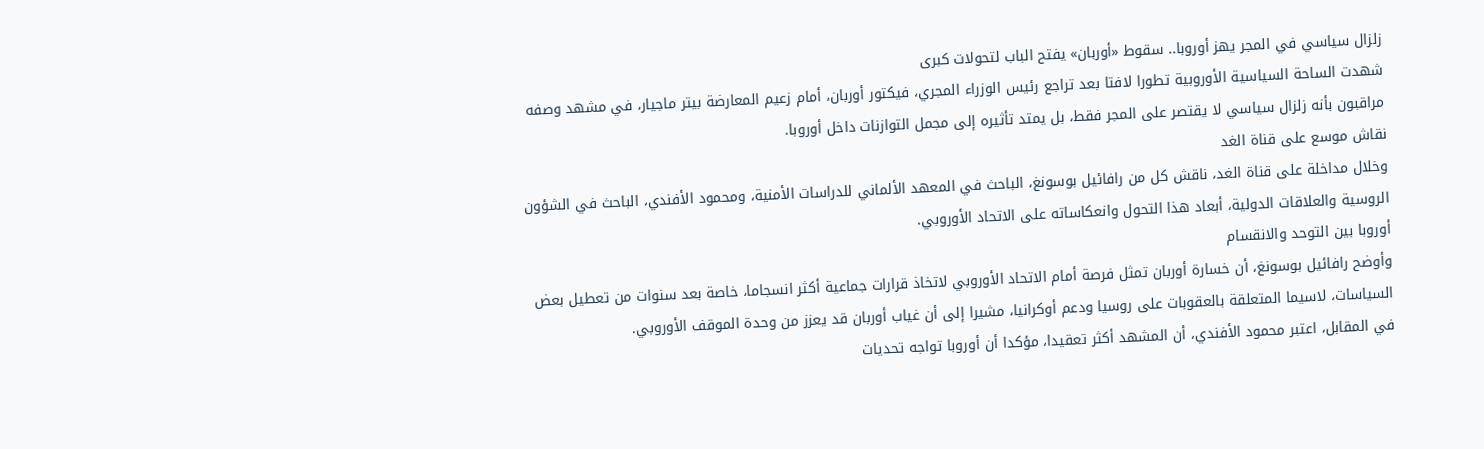زلزال سياسي في المجر يهز أوروبا.. سقوط «أوربان» يفتح الباب لتحولات كبرى
شهدت الساحة السياسية الأوروبية تطورا لافتا بعد تراجع رئيس الوزراء المجري، فيكتور أوربان، أمام زعيم المعارضة بيتر ماجيار، في مشهد وصفه مراقبون بأنه زلزال سياسي لا يقتصر على المجر فقط، بل يمتد تأثيره إلى مجمل التوازنات داخل أوروبا.
نقاش موسع على قناة الغد
وخلال مداخلة على قناة الغد، ناقش كل من رافائيل بوسونغ، الباحث في المعهد الألماني للدراسات الأمنية، ومحمود الأفندي، الباحث في الشؤون الروسية والعلاقات الدولية، أبعاد هذا التحول وانعكاساته على الاتحاد الأوروبي.
أوروبا بين التوحد والانقسام
وأوضح رافائيل بوسونغ، أن خسارة أوربان تمثل فرصة أمام الاتحاد الأوروبي لاتخاذ قرارات جماعية أكثر انسجاما، خاصة بعد سنوات من تعطيل بعض السياسات، لاسيما المتعلقة بالعقوبات على روسيا ودعم أوكرانيا، مشيرا إلى أن غياب أوربان قد يعزز من وحدة الموقف الأوروبي.
في المقابل، اعتبر محمود الأفندي، أن المشهد أكثر تعقيدا، مؤكدا أن أوروبا تواجه تحديات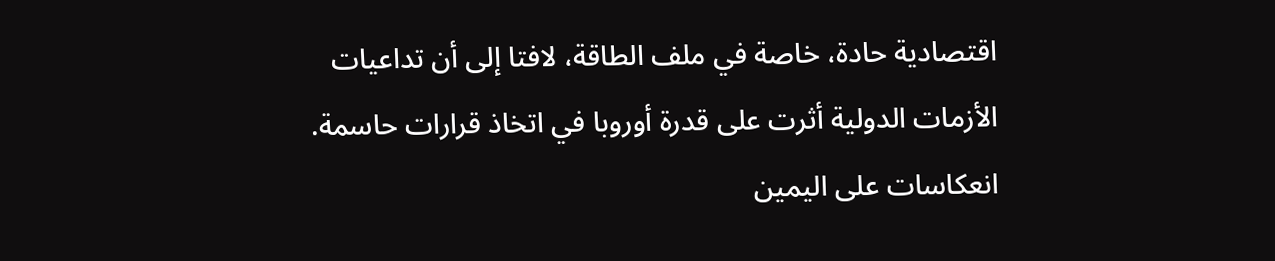اقتصادية حادة، خاصة في ملف الطاقة، لافتا إلى أن تداعيات الأزمات الدولية أثرت على قدرة أوروبا في اتخاذ قرارات حاسمة.
انعكاسات على اليمين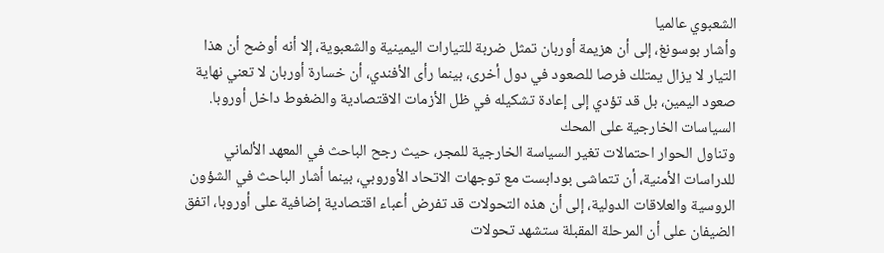الشعبوي عالميا
وأشار بوسونغ، إلى أن هزيمة أوربان تمثل ضربة للتيارات اليمينية والشعبوية، إلا أنه أوضح أن هذا التيار لا يزال يمتلك فرصا للصعود في دول أخرى، بينما رأى الأفندي، أن خسارة أوربان لا تعني نهاية صعود اليمين، بل قد تؤدي إلى إعادة تشكيله في ظل الأزمات الاقتصادية والضغوط داخل أوروبا.
السياسات الخارجية على المحك
وتناول الحوار احتمالات تغير السياسة الخارجية للمجر، حيث رجح الباحث في المعهد الألماني للدراسات الأمنية، أن تتماشى بودابست مع توجهات الاتحاد الأوروبي، بينما أشار الباحث في الشؤون الروسية والعلاقات الدولية، إلى أن هذه التحولات قد تفرض أعباء اقتصادية إضافية على أوروبا، اتفق الضيفان على أن المرحلة المقبلة ستشهد تحولات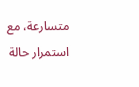متسارعة، مع استمرار حالة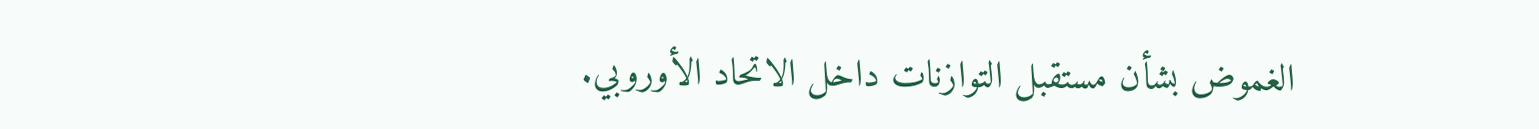الغموض بشأن مستقبل التوازنات داخل الاتحاد الأوروبي.